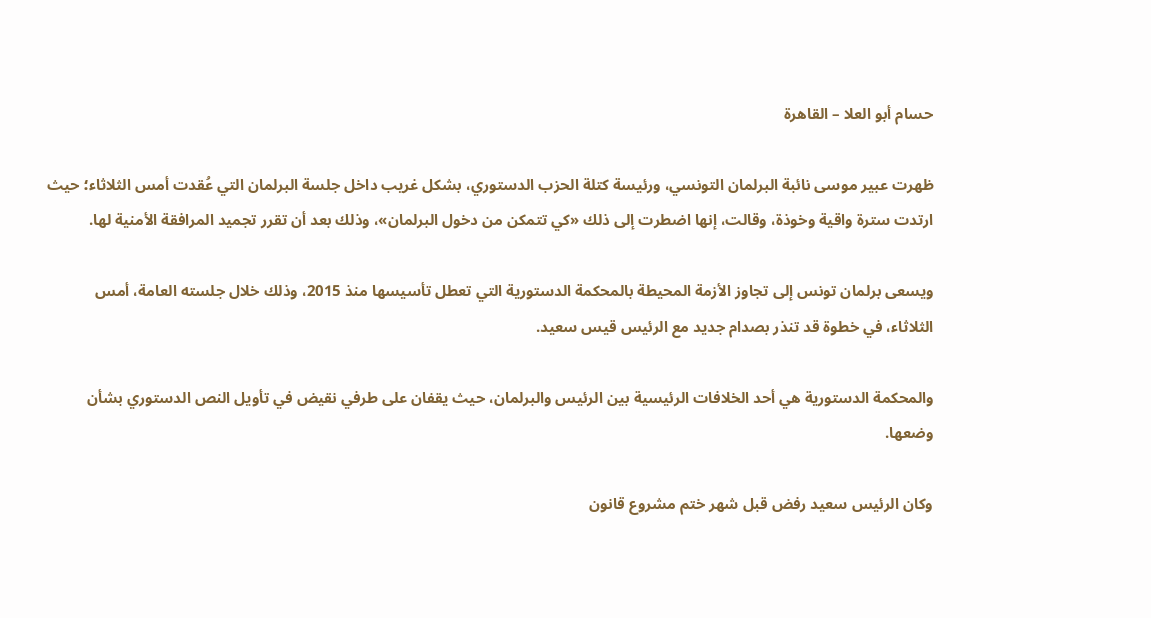حسام أبو العلا – القاهرة

ظهرت عبير موسى نائبة البرلمان التونسي، ورئيسة كتلة الحزب الدستوري، بشكل غريب داخل جلسة البرلمان التي عُقدت أمس الثلاثاء؛ حيث ارتدت سترة واقية وخوذة، وقالت، إنها اضطرت إلى ذلك «كي تتمكن من دخول البرلمان»، وذلك بعد أن تقرر تجميد المرافقة الأمنية لها.

ويسعى برلمان تونس إلى تجاوز الأزمة المحيطة بالمحكمة الدستورية التي تعطل تأسيسها منذ 2015، وذلك خلال جلسته العامة، أمس الثلاثاء، في خطوة قد تنذر بصدام جديد مع الرئيس قيس سعيد.

والمحكمة الدستورية هي أحد الخلافات الرئيسية بين الرئيس والبرلمان، حيث يقفان على طرفي نقيض في تأويل النص الدستوري بشأن وضعها.

وكان الرئيس سعيد رفض قبل شهر ختم مشروع قانون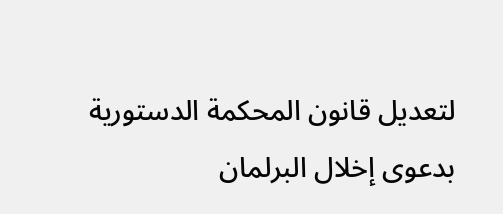لتعديل قانون المحكمة الدستورية بدعوى إخلال البرلمان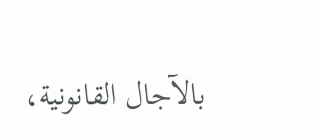بالآجال القانونية،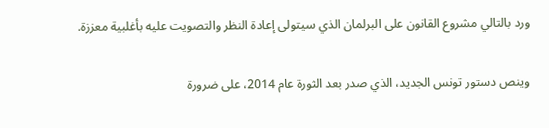ورد بالتالي مشروع القانون على البرلمان الذي سيتولى إعادة النظر والتصويت عليه بأغلبية معززة.

وينص دستور تونس الجديد، الذي صدر بعد الثورة عام 2014، على ضرورة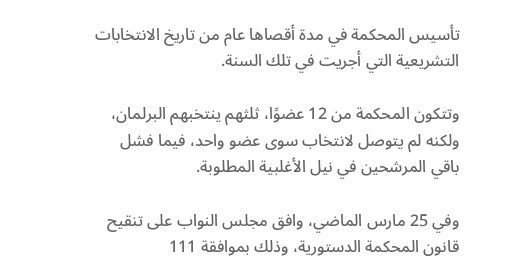تأسيس المحكمة في مدة أقصاها عام من تاريخ الانتخابات التشريعية التي أجريت في تلك السنة.

وتتكون المحكمة من 12 عضوًا، ثلثهم ينتخبهم البرلمان، ولكنه لم يتوصل لانتخاب سوى عضو واحد، فيما فشل باقي المرشحين في نيل الأغلبية المطلوبة.

وفي 25 مارس الماضي، وافق مجلس النواب على تنقيح قانون المحكمة الدستورية، وذلك بموافقة 111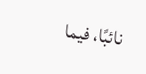نائبًا، فيما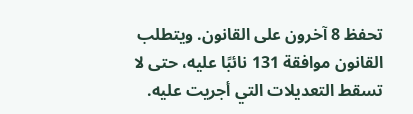تحفظ 8 آخرون على القانون. ويتطلب القانون موافقة 131 نائبًا عليه، حتى لا تسقط التعديلات التي أجريت عليه.